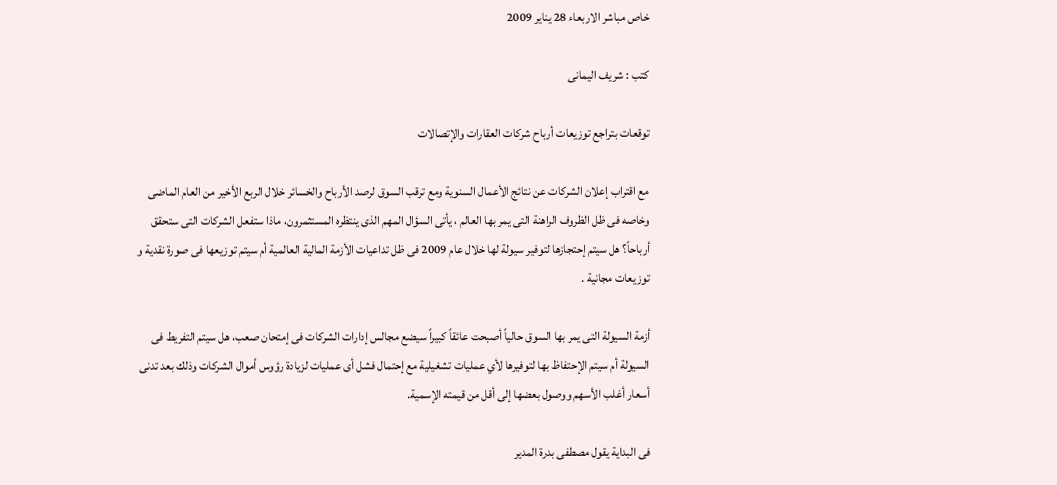خاص مباشر الاربعاء 28 يناير 2009

كتب : شريف اليمانى

توقعات بتراجع توزيعات أرباح شركات العقارات والإتصالات

مع اقتراب إعلان الشركات عن نتائج الأعمال السنوية ومع ترقب السوق لرصد الأرباح والخسائر خلال الربع الأخير من العام الماضى وخاصه فى ظل الظروف الراهنة التى يمر بها العالم ، يأتى السؤال المهم الذى ينتظره المستثمرون، ماذا ستفعل الشركات التى ستحقق أرباحاً؟ هل سيتم إحتجازها لتوفير سيولة لها خلال عام 2009 فى ظل تداعيات الأزمة المالية العالمية أم سيتم توزيعها فى صورة نقدية و توزيعات مجانية .

أزمة السيولة التى يمر بها السوق حالياً أصبحت عائقاً كبيراً سيضع مجالس إدارات الشركات فى إمتحان صعب، هل سيتم التفريط فى السيولة أم سيتم الإحتفاظ بها لتوفيرها لأي عمليات تشغيلية مع إحتمال فشل أى عمليات لزيادة رؤوس أموال الشركات وذلك بعد تدنى أسعار أغلب الأسهم ووصول بعضها إلى أقل من قيمته الإسمية.

فى البداية يقول مصطفى بدرة المدير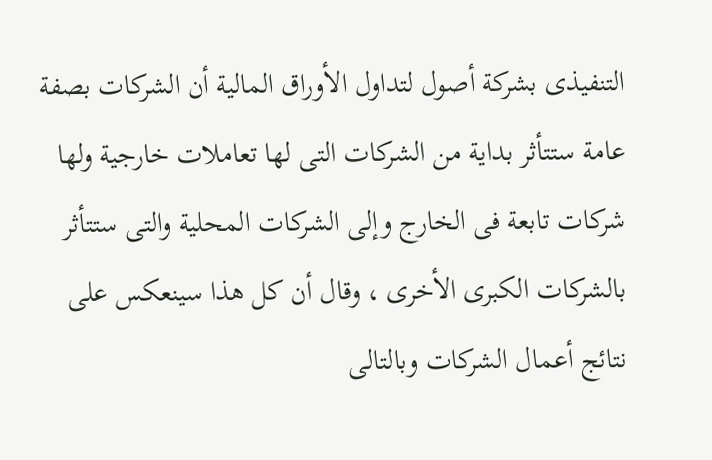التنفيذى بشركة أصول لتداول الأوراق المالية أن الشركات بصفة عامة ستتأثر بداية من الشركات التى لها تعاملات خارجية ولها شركات تابعة فى الخارج وإلى الشركات المحلية والتى ستتأثر بالشركات الكبرى الأخرى ، وقال أن كل هذا سينعكس على نتائج أعمال الشركات وبالتالى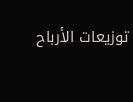توزيعات الأرباح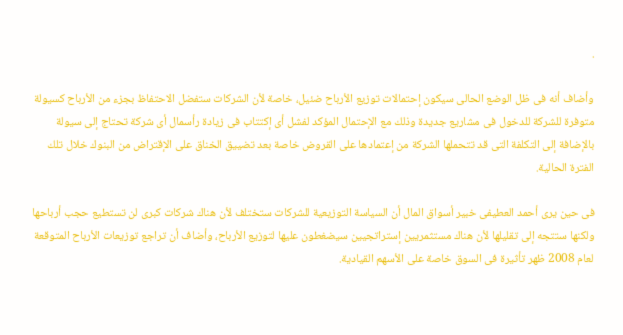.

وأضاف أنه فى ظل الوضع الحالى سيكون إحتمالات توزيع الأرباح ضئيل، خاصة لأن الشركات ستفضل الاحتفاظ بجزء من الأرباح كسيولة متوفرة للشركة للدخول فى مشاريع جديدة وذلك مع الإحتمال المؤكد لفشل أى إكتتاب فى زيادة رأسمال أى شركة تحتاج إلى سيولة بالإضافة إلى التكلفة التى قد تتحملها الشركة من إعتمادها على القروض خاصة بعد تضييق الخناق على الإقتراض من البنوك خلال تلك الفترة الحالية.

فى حين يرى أحمد العطيفى خبير أسواق المال أن السياسة التوزيعية للشركات ستختلف لأن هناك شركات كبرى لن تستطيع حجب أرباحها ولكنها ستتجه إلى تقليلها لأن هناك مستثمريين إستراتجيين سيضغطون عليها لتوزيع الأرباح، وأضاف أن تراجع توزيعات الأرباح المتوقعة لعام 2008 ظهر تأثيرة فى السوق خاصة على الأسهم القيادية.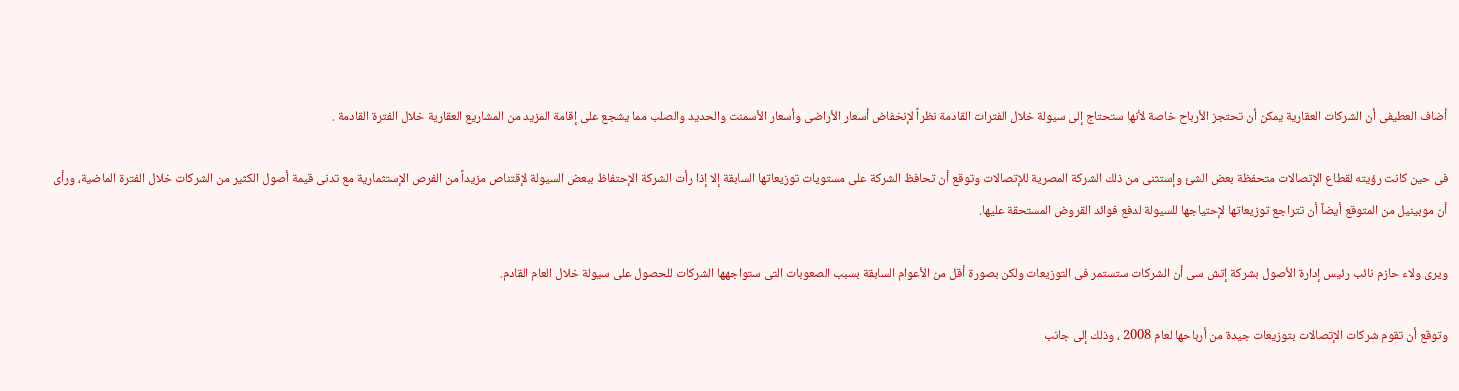أضاف العطيفى أن الشركات العقارية يمكن أن تحتجز الأرباح خاصة لأنها ستحتاج إلى سيولة خلال الفترات القادمة نظراً لإنخفاض أسعار الأراضى وأسعار الأسمنت والحديد والصلب مما يشجع على إقامة المزيد من المشاريع العقارية خلال الفترة القادمة .

فى حين كانت رؤيته لقطاع الإتصالات متحفظة بعض الشئ وإستثنى من ذلك الشركة المصرية للإتصالات وتوقع أن تحافظ الشركة على مستويات توزيعاتها السابقة إلا إذا رأت الشركة الإحتفاظ ببعض السيولة لإقتناص مزيداً من الفرص الإستثمارية مع تدنى قيمة أصول الكثير من الشركات خلال الفترة الماضية، ورأى أن موبينيل من المتوقع أيضاً أن تتراجع توزيعاتها لإحتياجها للسيولة لدفع فوائد القروض المستحقة عليها.

ويرى ولاء حازم نائب رئيس إدارة الأصول بشركة إتش سى أن الشركات ستستمر فى التوزيعات ولكن بصورة أقل من الأعوام السابقة بسبب الصعوبات التى ستواجهها الشركات للحصول على سيولة خلال العام القادم.

وتوقع أن تقوم شركات الإتصالات بتوزيعات جيدة من أرباحها لعام 2008 ، وذلك إلى جانب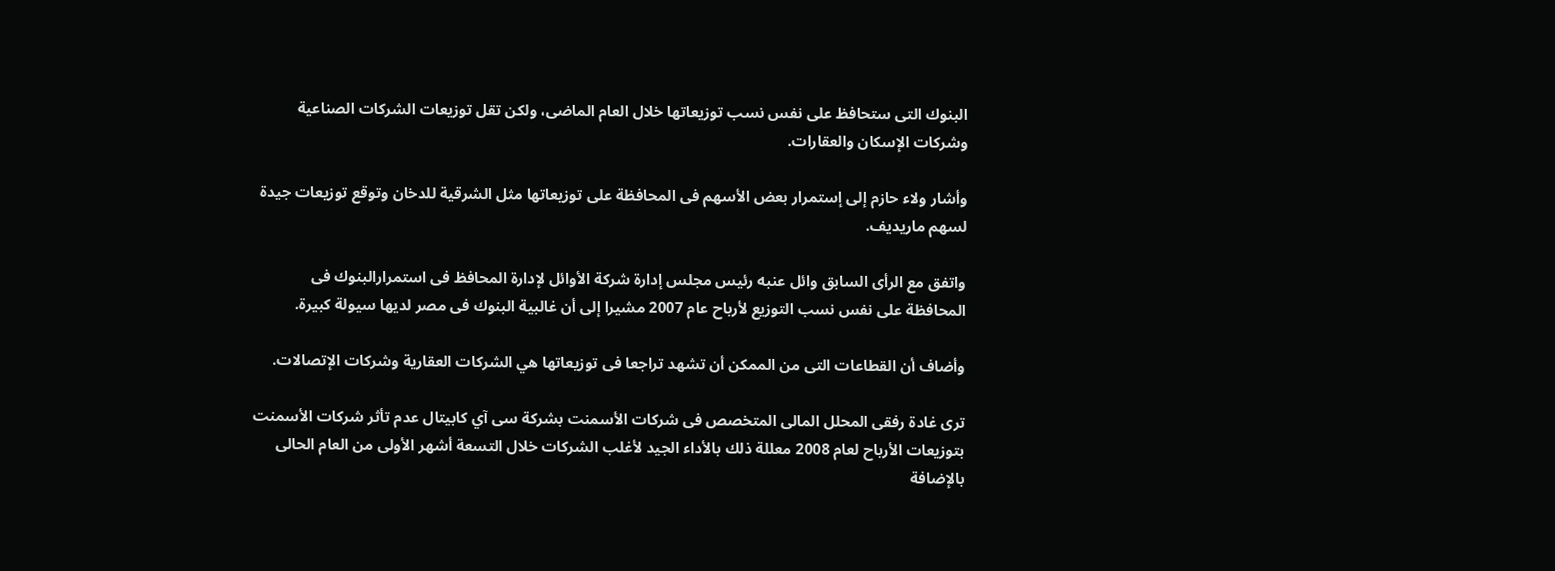البنوك التى ستحافظ على نفس نسب توزيعاتها خلال العام الماضى، ولكن تقل توزيعات الشركات الصناعية وشركات الإسكان والعقارات.

وأشار ولاء حازم إلى إستمرار بعض الأسهم فى المحافظة على توزيعاتها مثل الشرقية للدخان وتوقع توزيعات جيدة لسهم ماريديف.

واتفق مع الرأى السابق وائل عنبه رئيس مجلس إدارة شركة الأوائل لإدارة المحافظ فى استمرارالبنوك فى المحافظة على نفس نسب التوزيع لأرباح عام 2007 مشيرا إلى أن غالبية البنوك فى مصر لديها سيولة كبيرة.

وأضاف أن القطاعات التى من الممكن أن تشهد تراجعا فى توزيعاتها هي الشركات العقارية وشركات الإتصالات.

ترى غادة رفقى المحلل المالى المتخصص فى شركات الأسمنت بشركة سى آي كابيتال عدم تأثر شركات الأسمنت بتوزيعات الأرباح لعام 2008 معللة ذلك بالأداء الجيد لأغلب الشركات خلال التسعة أشهر الأولى من العام الحالى بالإضافة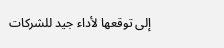إلى توقعها لأداء جيد للشركات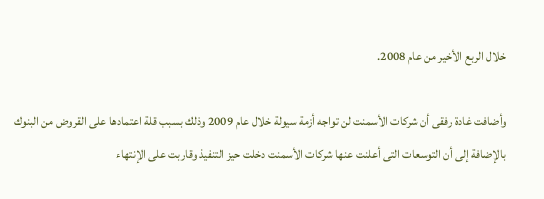خلال الربع الأخير من عام 2008.

وأضافت غادة رفقى أن شركات الأسمنت لن تواجه أزمة سيولة خلال عام 2009 وذلك بسبب قلة اعتمادها على القروض من البنوك بالإضافة إلى أن التوسعات التى أعلنت عنها شركات الأسمنت دخلت حيز التنفيذ وقاربت على الإنتهاء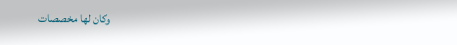وكان لها مخصصات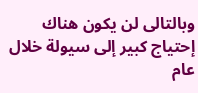وبالتالى لن يكون هناك إحتياج كبير إلى سيولة خلال عام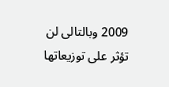2009 وبالتالى لن تؤثر على توزيعاتها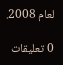لعام 2008.

0 تعليقات